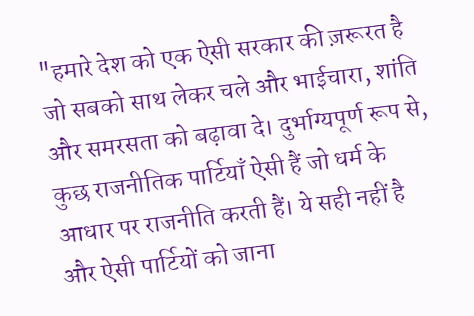"हमारे देश को एक ऐसी सरकार की ज़रूरत है जो सबको साथ लेकर चले और भाईचारा, शांति और समरसता को बढ़ावा दे। दुर्भाग्यपूर्ण रूप से, कुछ राजनीतिक पार्टियाँ ऐसी हैं जो धर्म के आधार पर राजनीति करती हैं। ये सही नहीं है और ऐसी पार्टियों को जाना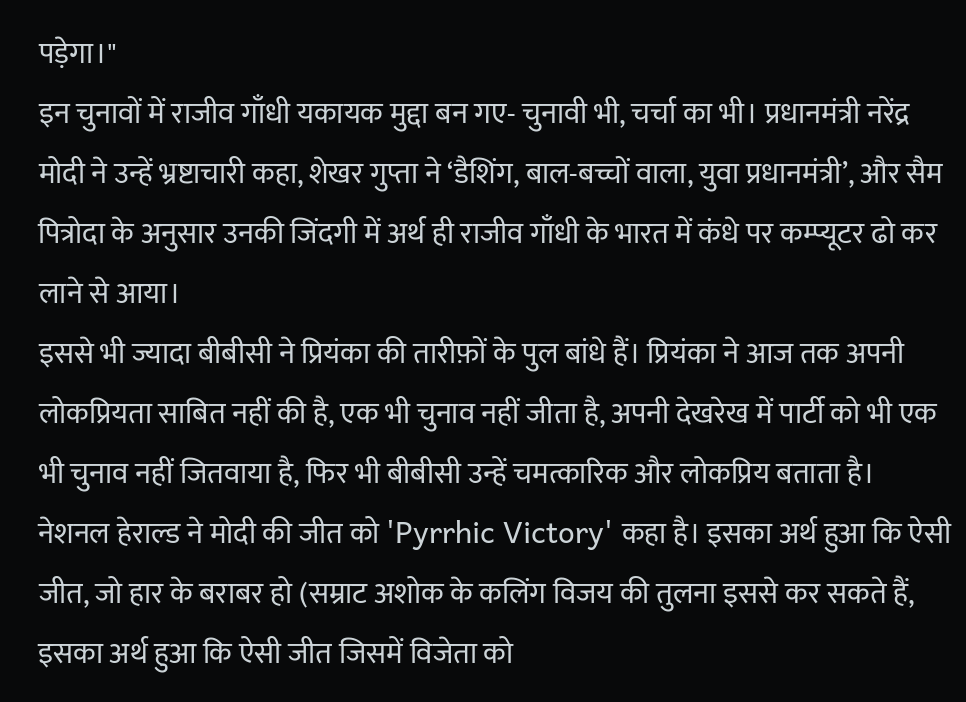पड़ेगा।"
इन चुनावों में राजीव गाँधी यकायक मुद्दा बन गए- चुनावी भी, चर्चा का भी। प्रधानमंत्री नरेंद्र मोदी ने उन्हें भ्रष्टाचारी कहा, शेखर गुप्ता ने ‘डैशिंग, बाल-बच्चों वाला, युवा प्रधानमंत्री’, और सैम पित्रोदा के अनुसार उनकी जिंदगी में अर्थ ही राजीव गाँधी के भारत में कंधे पर कम्प्यूटर ढो कर लाने से आया।
इससे भी ज्यादा बीबीसी ने प्रियंका की तारीफ़ों के पुल बांधे हैं। प्रियंका ने आज तक अपनी लोकप्रियता साबित नहीं की है, एक भी चुनाव नहीं जीता है, अपनी देखरेख में पार्टी को भी एक भी चुनाव नहीं जितवाया है, फिर भी बीबीसी उन्हें चमत्कारिक और लोकप्रिय बताता है।
नेशनल हेराल्ड ने मोदी की जीत को 'Pyrrhic Victory' कहा है। इसका अर्थ हुआ कि ऐसी जीत, जो हार के बराबर हो (सम्राट अशोक के कलिंग विजय की तुलना इससे कर सकते हैं, इसका अर्थ हुआ कि ऐसी जीत जिसमें विजेता को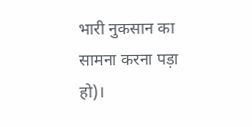भारी नुकसान का सामना करना पड़ा हो)।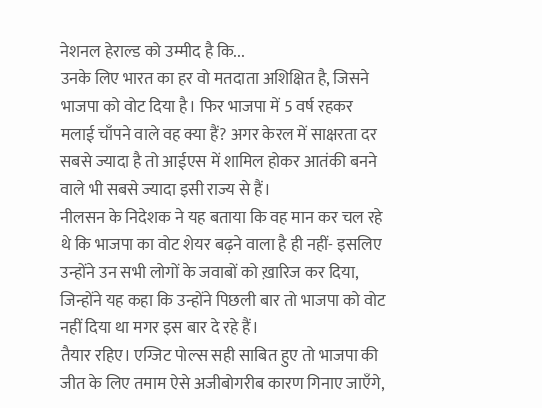नेशनल हेराल्ड को उम्मीद है कि...
उनके लिए भारत का हर वो मतदाता अशिक्षित है, जिसने भाजपा को वोट दिया है। फिर भाजपा में 5 वर्ष रहकर मलाई चाँपने वाले वह क्या हैं? अगर केरल में साक्षरता दर सबसे ज्यादा है तो आईएस में शामिल होकर आतंकी बनने वाले भी सबसे ज्यादा इसी राज्य से हैं।
नीलसन के निदेशक ने यह बताया कि वह मान कर चल रहे थे कि भाजपा का वोट शेयर बढ़ने वाला है ही नहीं- इसलिए उन्होंने उन सभी लोगों के जवाबों को ख़ारिज कर दिया, जिन्होंने यह कहा कि उन्होंने पिछली बार तो भाजपा को वोट नहीं दिया था मगर इस बार दे रहे हैं।
तैयार रहिए। एग्जिट पोल्स सही साबित हुए तो भाजपा की जीत के लिए तमाम ऐसे अजीबोगरीब कारण गिनाए जाएँगे,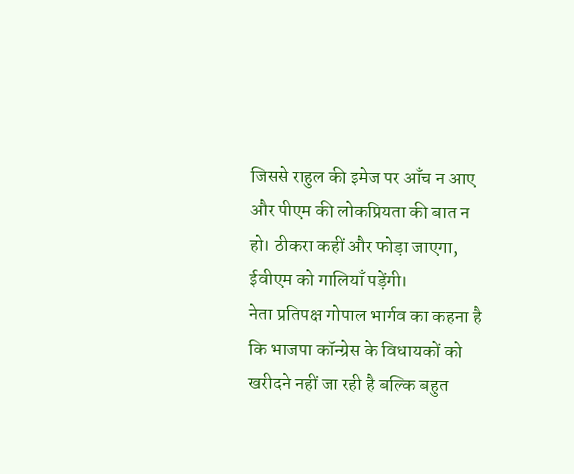जिससे राहुल की इमेज पर आँच न आए और पीएम की लोकप्रियता की बात न हो। ठीकरा कहीं और फोड़ा जाएगा, ईवीएम को गालियाँ पड़ेंगी।
नेता प्रतिपक्ष गोपाल भार्गव का कहना है कि भाजपा कॉन्ग्रेस के विधायकों को खरीदने नहीं जा रही है बल्कि बहुत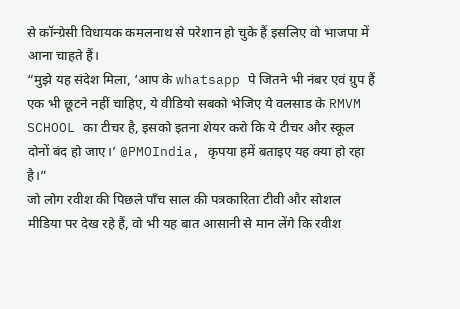से कॉन्ग्रेसी विधायक कमलनाथ से परेशान हो चुके हैं इसलिए वो भाजपा में आना चाहते हैं।
“मुझे यह संदेश मिला, ‘आप के whatsapp पे जितने भी नंबर एवं ग्रुप हैं एक भी छूटने नहीं चाहिए, ये वीडियो सबको भेजिए ये वलसाड के RMVM SCHOOL का टीचर है, इसको इतना शेयर करो कि ये टीचर और स्कूल दोनों बंद हो जाए।’ @PMOIndia, कृपया हमें बताइए यह क्या हो रहा है।”
जो लोग रवीश की पिछले पाँच साल की पत्रकारिता टीवी और सोशल मीडिया पर देख रहे हैं, वो भी यह बात आसानी से मान लेंगे कि रवीश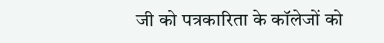जी को पत्रकारिता के कॉलेजों को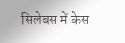सिलेबस में केस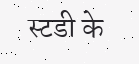स्टडी के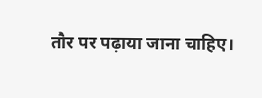तौर पर पढ़ाया जाना चाहिए।